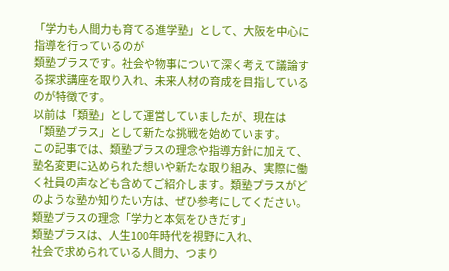「学力も人間力も育てる進学塾」として、大阪を中心に指導を行っているのが
類塾プラスです。社会や物事について深く考えて議論する探求講座を取り入れ、未来人材の育成を目指しているのが特徴です。
以前は「類塾」として運営していましたが、現在は
「類塾プラス」として新たな挑戦を始めています。
この記事では、類塾プラスの理念や指導方針に加えて、塾名変更に込められた想いや新たな取り組み、実際に働く社員の声なども含めてご紹介します。類塾プラスがどのような塾か知りたい方は、ぜひ参考にしてください。
類塾プラスの理念「学力と本気をひきだす」
類塾プラスは、人生100年時代を視野に入れ、
社会で求められている人間力、つまり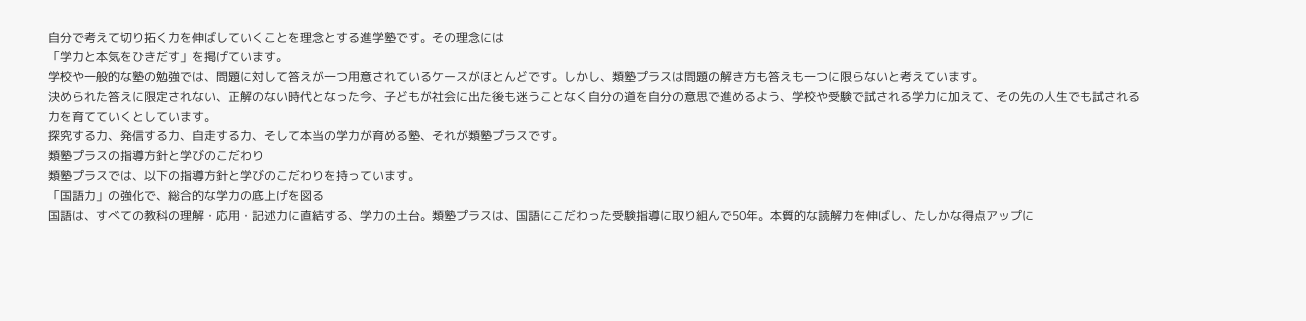自分で考えて切り拓く力を伸ばしていくことを理念とする進学塾です。その理念には
「学力と本気をひきだす」を掲げています。
学校や一般的な塾の勉強では、問題に対して答えが一つ用意されているケースがほとんどです。しかし、類塾プラスは問題の解き方も答えも一つに限らないと考えています。
決められた答えに限定されない、正解のない時代となった今、子どもが社会に出た後も迷うことなく自分の道を自分の意思で進めるよう、学校や受験で試される学力に加えて、その先の人生でも試される力を育てていくとしています。
探究する力、発信する力、自走する力、そして本当の学力が育める塾、それが類塾プラスです。
類塾プラスの指導方針と学びのこだわり
類塾プラスでは、以下の指導方針と学びのこだわりを持っています。
「国語力」の強化で、総合的な学力の底上げを図る
国語は、すべての教科の理解・応用・記述力に直結する、学力の土台。類塾プラスは、国語にこだわった受験指導に取り組んで50年。本質的な読解力を伸ばし、たしかな得点アップに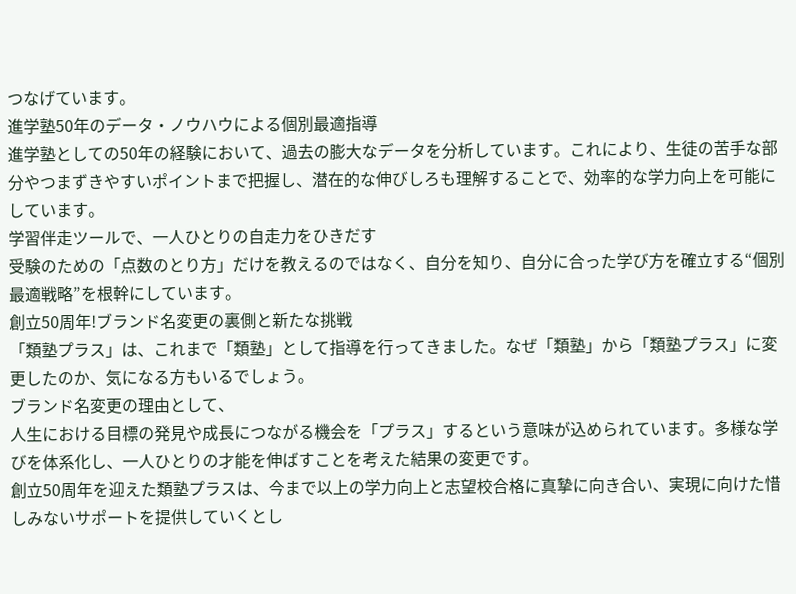つなげています。
進学塾50年のデータ・ノウハウによる個別最適指導
進学塾としての50年の経験において、過去の膨大なデータを分析しています。これにより、生徒の苦手な部分やつまずきやすいポイントまで把握し、潜在的な伸びしろも理解することで、効率的な学力向上を可能にしています。
学習伴走ツールで、一人ひとりの自走力をひきだす
受験のための「点数のとり方」だけを教えるのではなく、自分を知り、自分に合った学び方を確立する“個別最適戦略”を根幹にしています。
創立50周年!ブランド名変更の裏側と新たな挑戦
「類塾プラス」は、これまで「類塾」として指導を行ってきました。なぜ「類塾」から「類塾プラス」に変更したのか、気になる方もいるでしょう。
ブランド名変更の理由として、
人生における目標の発見や成長につながる機会を「プラス」するという意味が込められています。多様な学びを体系化し、一人ひとりの才能を伸ばすことを考えた結果の変更です。
創立50周年を迎えた類塾プラスは、今まで以上の学力向上と志望校合格に真摯に向き合い、実現に向けた惜しみないサポートを提供していくとし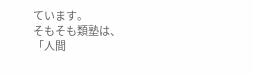ています。
そもそも類塾は、
「人間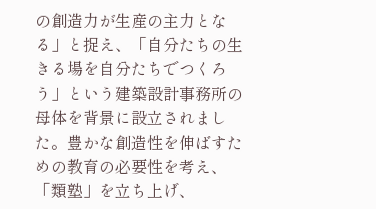の創造力が生産の主力となる」と捉え、「自分たちの生きる場を自分たちでつくろう」という建築設計事務所の母体を背景に設立されました。豊かな創造性を伸ばすための教育の必要性を考え、「類塾」を立ち上げ、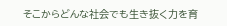そこからどんな社会でも生き抜く力を育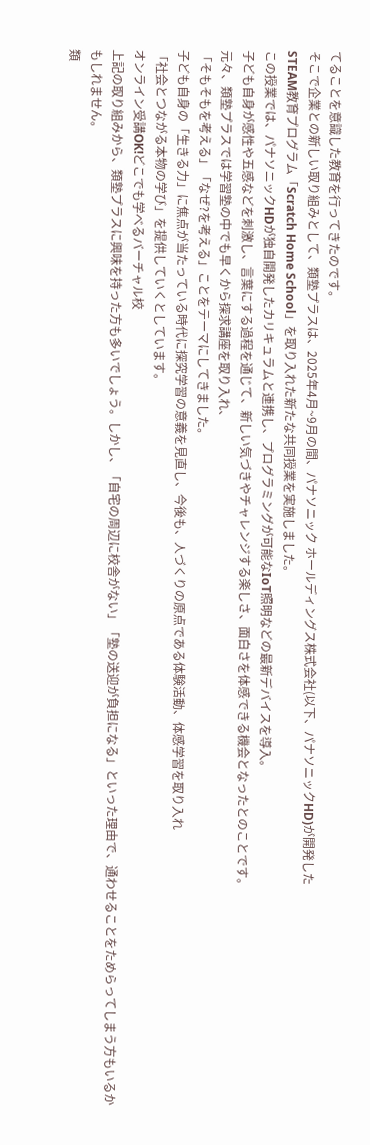てることを意識した教育を行ってきたのです。
そこで企業との新しい取り組みとして、類塾プラスは、2025年4月~9月の間、パナソニック ホールディングス株式会社(以下、パナソニックHD)が開発した
STEAM教育プログラム「Scratch Home School」を取り入れた新たな共同授業を実施しました。
この授業では、パナソニックHDが独自開発したカリキュラムと連携し、プログラミングが可能なIoT照明などの最新デバイスを導入。
子ども自身が感性や五感などを刺激し、言葉にする過程を通じて、新しい気づきやチャレンジする楽しさ、面白さを体感できる機会となったとのことです。
元々、類塾プラスでは学習塾の中でも早くから探求講座を取り入れ、
「そもそもを考える」「なぜ?を考える」ことをテーマにしてきました。
子ども自身の「生きる力」に焦点が当たっている時代に探究学習の意義を見直し、今後も、人づくりの原点である体験活動、体感学習を取り入れ
「社会とつながる本物の学び」を提供していくとしています。
オンライン受講OK!どこでも学べるバーチャル校
上記の取り組みから、類塾プラスに興味を持った方も多いでしょう。しかし、「自宅の周辺に校舎がない」「塾の送迎が負担になる」といった理由で、通わせることをためらってしまう方もいるかもしれません。
類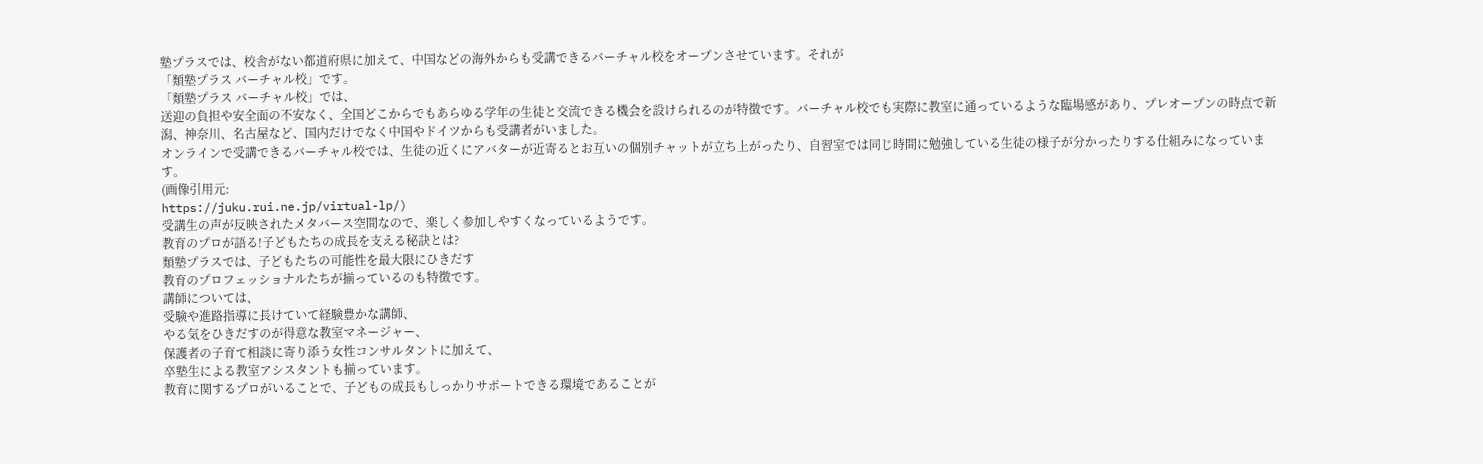塾プラスでは、校舎がない都道府県に加えて、中国などの海外からも受講できるバーチャル校をオープンさせています。それが
「類塾プラス バーチャル校」です。
「類塾プラス バーチャル校」では、
送迎の負担や安全面の不安なく、全国どこからでもあらゆる学年の生徒と交流できる機会を設けられるのが特徴です。バーチャル校でも実際に教室に通っているような臨場感があり、プレオープンの時点で新潟、神奈川、名古屋など、国内だけでなく中国やドイツからも受講者がいました。
オンラインで受講できるバーチャル校では、生徒の近くにアバターが近寄るとお互いの個別チャットが立ち上がったり、自習室では同じ時間に勉強している生徒の様子が分かったりする仕組みになっています。
(画像引用元:
https://juku.rui.ne.jp/virtual-lp/)
受講生の声が反映されたメタバース空間なので、楽しく参加しやすくなっているようです。
教育のプロが語る!子どもたちの成長を支える秘訣とは?
類塾プラスでは、子どもたちの可能性を最大限にひきだす
教育のプロフェッショナルたちが揃っているのも特徴です。
講師については、
受験や進路指導に長けていて経験豊かな講師、
やる気をひきだすのが得意な教室マネージャー、
保護者の子育て相談に寄り添う女性コンサルタントに加えて、
卒塾生による教室アシスタントも揃っています。
教育に関するプロがいることで、子どもの成長もしっかりサポートできる環境であることが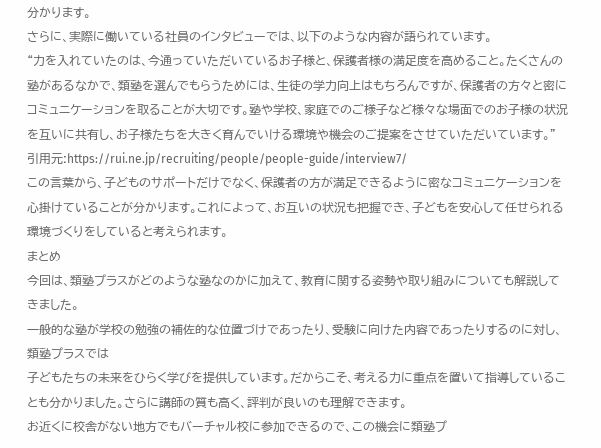分かります。
さらに、実際に働いている社員のインタビューでは、以下のような内容が語られています。
“力を入れていたのは、今通っていただいているお子様と、保護者様の満足度を高めること。たくさんの塾があるなかで、類塾を選んでもらうためには、生徒の学力向上はもちろんですが、保護者の方々と密にコミュニケーションを取ることが大切です。塾や学校、家庭でのご様子など様々な場面でのお子様の状況を互いに共有し、お子様たちを大きく育んでいける環境や機会のご提案をさせていただいています。”
引用元:https://rui.ne.jp/recruiting/people/people-guide/interview7/
この言葉から、子どものサポートだけでなく、保護者の方が満足できるように密なコミュニケーションを心掛けていることが分かります。これによって、お互いの状況も把握でき、子どもを安心して任せられる環境づくりをしていると考えられます。
まとめ
今回は、類塾プラスがどのような塾なのかに加えて、教育に関する姿勢や取り組みについても解説してきました。
一般的な塾が学校の勉強の補佐的な位置づけであったり、受験に向けた内容であったりするのに対し、類塾プラスでは
子どもたちの未来をひらく学びを提供しています。だからこそ、考える力に重点を置いて指導していることも分かりました。さらに講師の質も高く、評判が良いのも理解できます。
お近くに校舎がない地方でもバーチャル校に参加できるので、この機会に類塾プ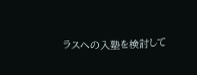ラスへの入塾を検討して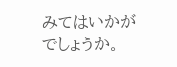みてはいかがでしょうか。